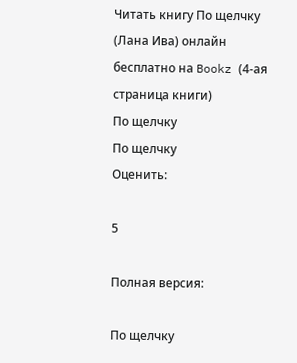Читать книгу По щелчку (Лана Ива) онлайн бесплатно на Bookz (4-ая страница книги)
По щелчку
По щелчку
Оценить:

5

Полная версия:

По щелчку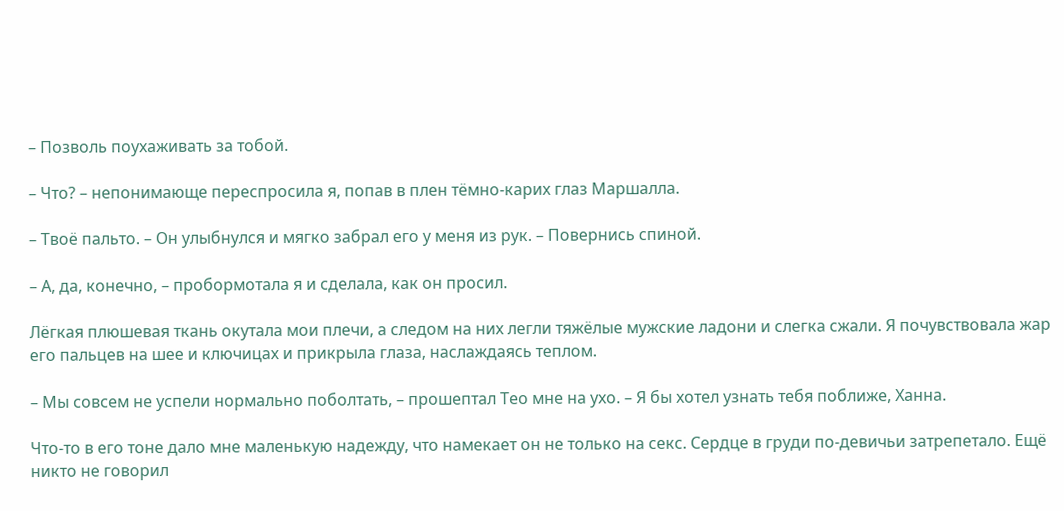– Позволь поухаживать за тобой.

– Что? – непонимающе переспросила я, попав в плен тёмно-карих глаз Маршалла.

– Твоё пальто. – Он улыбнулся и мягко забрал его у меня из рук. – Повернись спиной.

– А, да, конечно, – пробормотала я и сделала, как он просил.

Лёгкая плюшевая ткань окутала мои плечи, а следом на них легли тяжёлые мужские ладони и слегка сжали. Я почувствовала жар его пальцев на шее и ключицах и прикрыла глаза, наслаждаясь теплом.

– Мы совсем не успели нормально поболтать, – прошептал Тео мне на ухо. – Я бы хотел узнать тебя поближе, Ханна.

Что-то в его тоне дало мне маленькую надежду, что намекает он не только на секс. Сердце в груди по-девичьи затрепетало. Ещё никто не говорил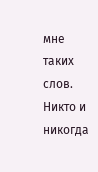мне таких слов. Никто и никогда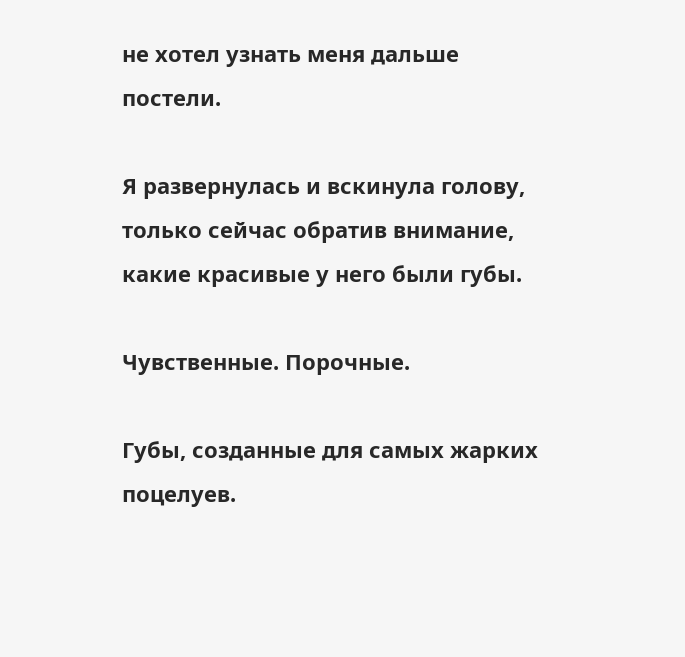не хотел узнать меня дальше постели.

Я развернулась и вскинула голову, только сейчас обратив внимание, какие красивые у него были губы.

Чувственные. Порочные.

Губы, созданные для самых жарких поцелуев.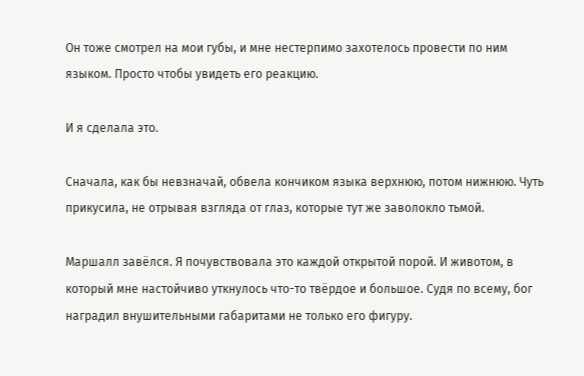Он тоже смотрел на мои губы, и мне нестерпимо захотелось провести по ним языком. Просто чтобы увидеть его реакцию.

И я сделала это.

Сначала, как бы невзначай, обвела кончиком языка верхнюю, потом нижнюю. Чуть прикусила, не отрывая взгляда от глаз, которые тут же заволокло тьмой.

Маршалл завёлся. Я почувствовала это каждой открытой порой. И животом, в который мне настойчиво уткнулось что-то твёрдое и большое. Судя по всему, бог наградил внушительными габаритами не только его фигуру.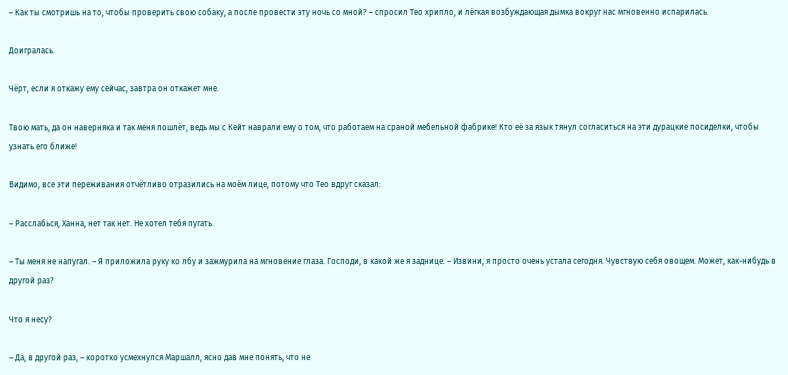– Как ты смотришь на то, чтобы проверить свою собаку, а после провести эту ночь со мной? – спросил Тео хрипло, и лёгкая возбуждающая дымка вокруг нас мгновенно испарилась.

Доигралась.

Чёрт, если я откажу ему сейчас, завтра он откажет мне.

Твою мать, да он наверняка и так меня пошлёт, ведь мы с Кейт наврали ему о том, что работаем на сраной мебельной фабрике! Кто её за язык тянул согласиться на эти дурацкие посиделки, чтобы узнать его ближе!

Видимо, все эти переживания отчётливо отразились на моём лице, потому что Тео вдруг сказал:

– Расслабься, Ханна, нет так нет. Не хотел тебя пугать.

– Ты меня не напугал. – Я приложила руку ко лбу и зажмурила на мгновение глаза. Господи, в какой же я заднице. – Извини, я просто очень устала сегодня. Чувствую себя овощем. Может, как-нибудь в другой раз?

Что я несу?

– Да, в другой раз, – коротко усмехнулся Маршалл, ясно дав мне понять, что не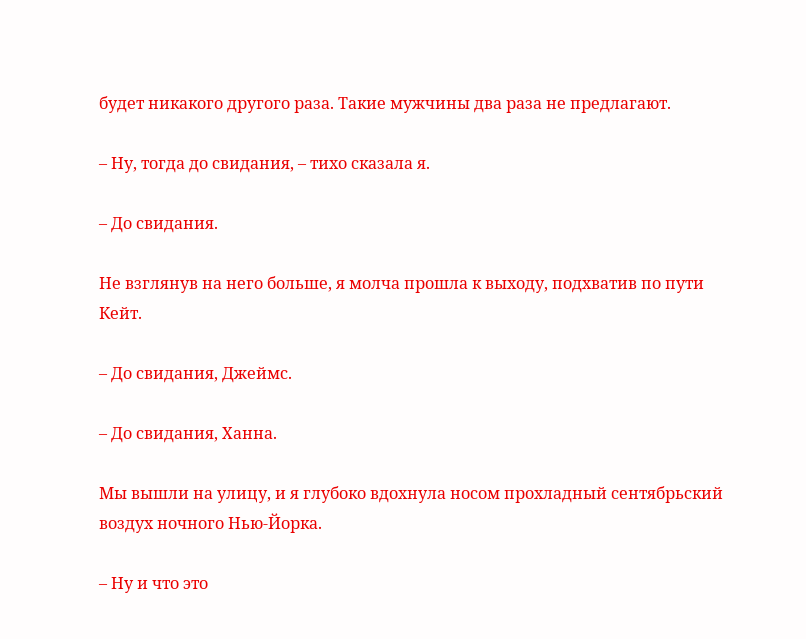будет никакого другого раза. Такие мужчины два раза не предлагают.

– Ну, тогда до свидания, – тихо сказала я.

– До свидания.

Не взглянув на него больше, я молча прошла к выходу, подхватив по пути Кейт.

– До свидания, Джеймс.

– До свидания, Ханна.

Мы вышли на улицу, и я глубоко вдохнула носом прохладный сентябрьский воздух ночного Нью-Йорка.

– Ну и что это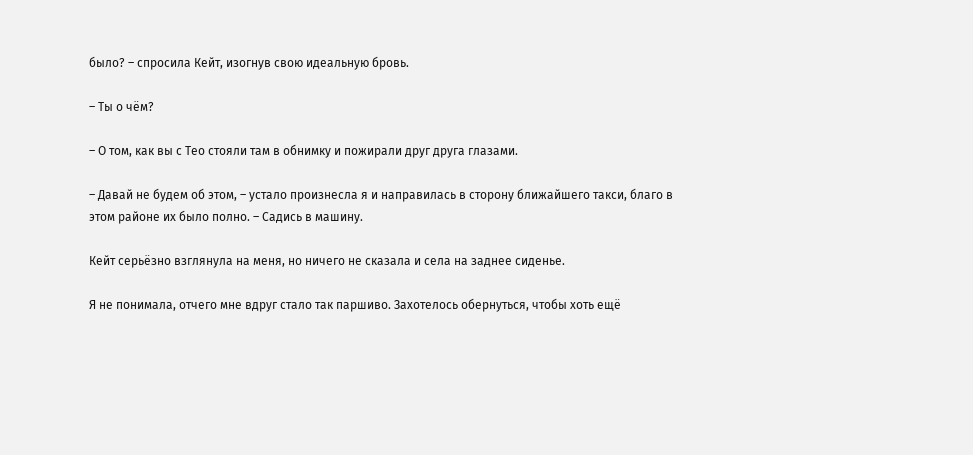было? – спросила Кейт, изогнув свою идеальную бровь.

– Ты о чём?

– О том, как вы с Тео стояли там в обнимку и пожирали друг друга глазами.

– Давай не будем об этом, – устало произнесла я и направилась в сторону ближайшего такси, благо в этом районе их было полно. – Садись в машину.

Кейт серьёзно взглянула на меня, но ничего не сказала и села на заднее сиденье.

Я не понимала, отчего мне вдруг стало так паршиво. Захотелось обернуться, чтобы хоть ещё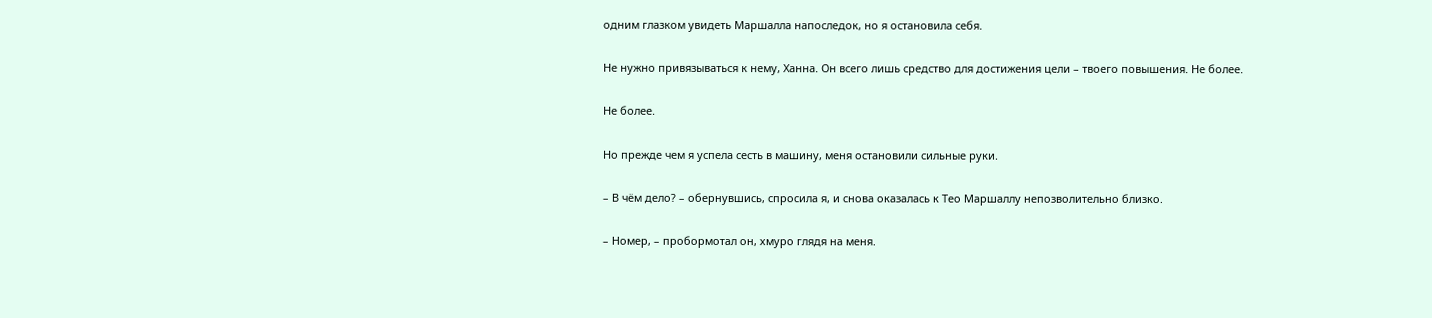одним глазком увидеть Маршалла напоследок, но я остановила себя.

Не нужно привязываться к нему, Ханна. Он всего лишь средство для достижения цели – твоего повышения. Не более.

Не более.

Но прежде чем я успела сесть в машину, меня остановили сильные руки.

– В чём дело? – обернувшись, спросила я, и снова оказалась к Тео Маршаллу непозволительно близко.

– Номер, – пробормотал он, хмуро глядя на меня.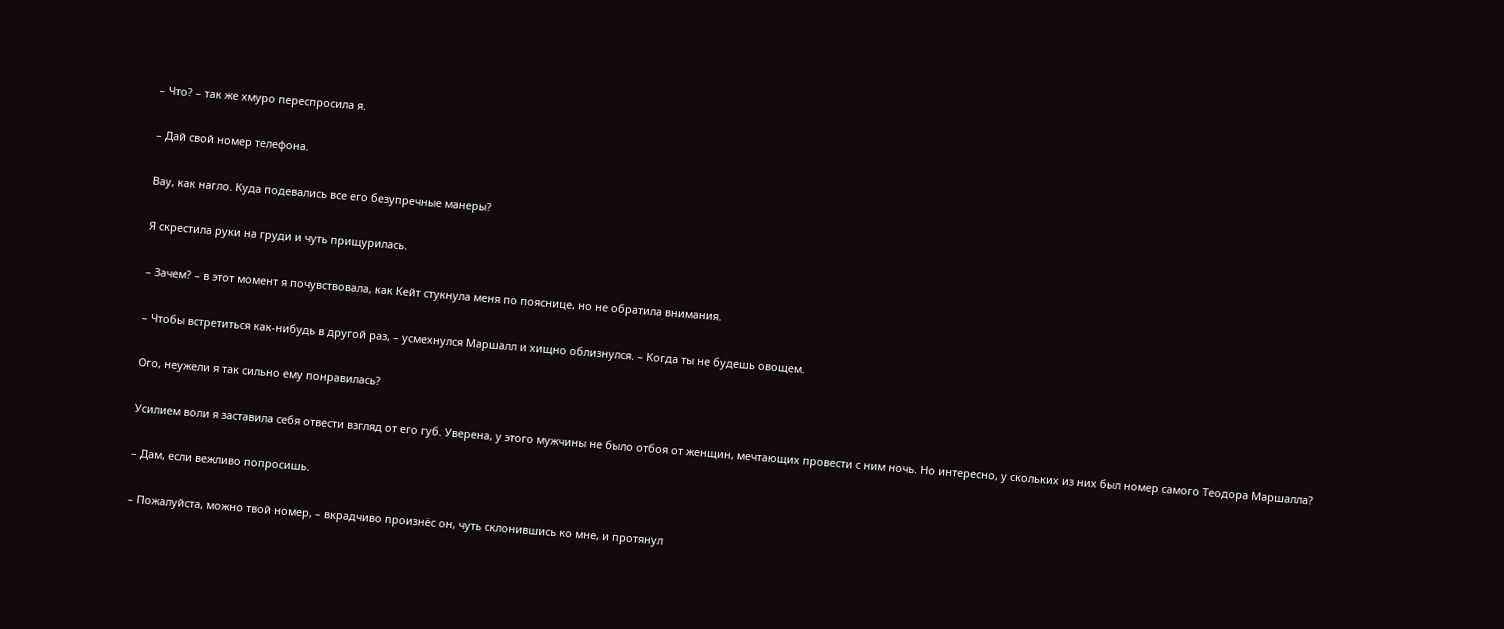– Что? – так же хмуро переспросила я.

– Дай свой номер телефона.

Вау, как нагло. Куда подевались все его безупречные манеры?

Я скрестила руки на груди и чуть прищурилась.

– Зачем? – в этот момент я почувствовала, как Кейт стукнула меня по пояснице, но не обратила внимания.

– Чтобы встретиться как-нибудь в другой раз, – усмехнулся Маршалл и хищно облизнулся. – Когда ты не будешь овощем.

Ого, неужели я так сильно ему понравилась?

Усилием воли я заставила себя отвести взгляд от его губ. Уверена, у этого мужчины не было отбоя от женщин, мечтающих провести с ним ночь. Но интересно, у скольких из них был номер самого Теодора Маршалла?

– Дам, если вежливо попросишь.

– Пожалуйста, можно твой номер, – вкрадчиво произнёс он, чуть склонившись ко мне, и протянул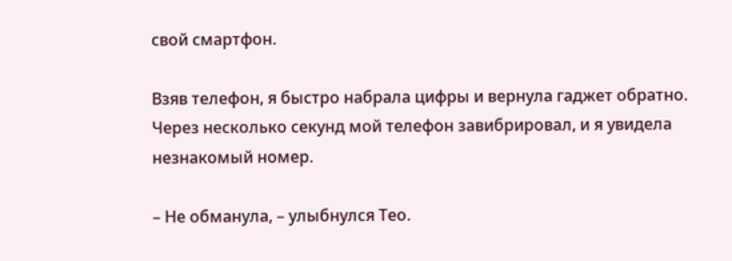свой смартфон.

Взяв телефон, я быстро набрала цифры и вернула гаджет обратно. Через несколько секунд мой телефон завибрировал, и я увидела незнакомый номер.

– Не обманула, – улыбнулся Тео.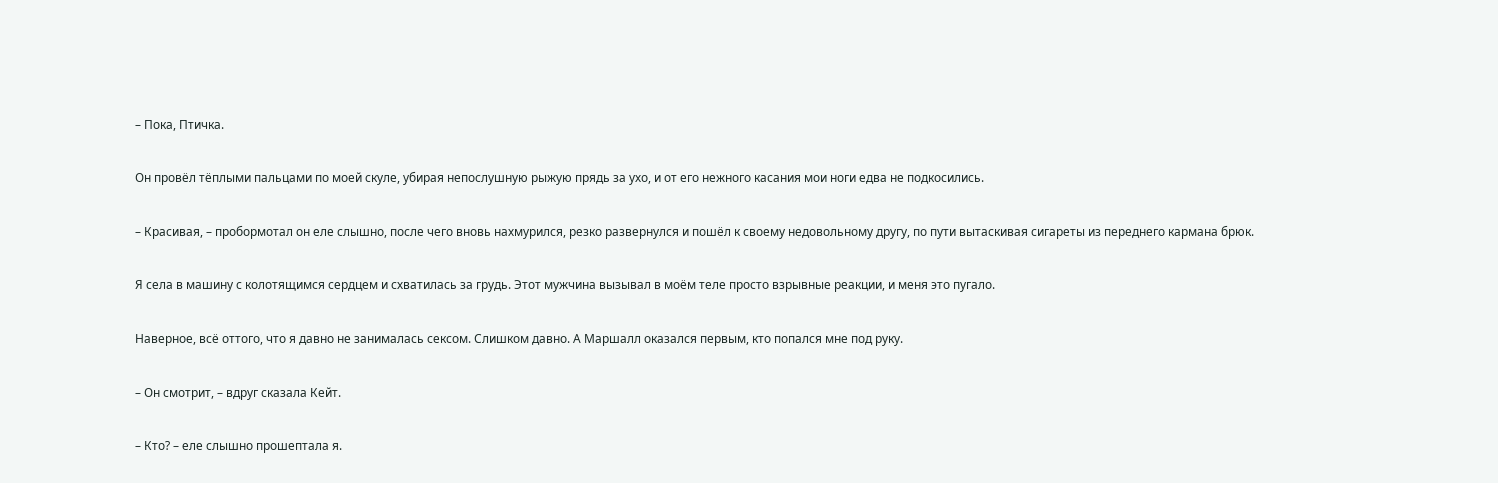– Пока, Птичка.

Он провёл тёплыми пальцами по моей скуле, убирая непослушную рыжую прядь за ухо, и от его нежного касания мои ноги едва не подкосились.

– Красивая, – пробормотал он еле слышно, после чего вновь нахмурился, резко развернулся и пошёл к своему недовольному другу, по пути вытаскивая сигареты из переднего кармана брюк.

Я села в машину с колотящимся сердцем и схватилась за грудь. Этот мужчина вызывал в моём теле просто взрывные реакции, и меня это пугало.

Наверное, всё оттого, что я давно не занималась сексом. Слишком давно. А Маршалл оказался первым, кто попался мне под руку.

– Он смотрит, – вдруг сказала Кейт.

– Кто? – еле слышно прошептала я.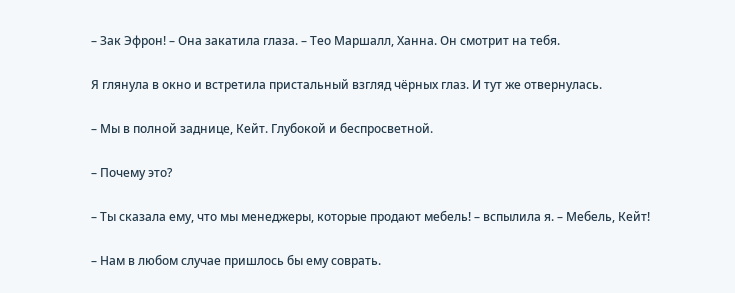– Зак Эфрон! – Она закатила глаза. – Тео Маршалл, Ханна. Он смотрит на тебя.

Я глянула в окно и встретила пристальный взгляд чёрных глаз. И тут же отвернулась.

– Мы в полной заднице, Кейт. Глубокой и беспросветной.

– Почему это?

– Ты сказала ему, что мы менеджеры, которые продают мебель! – вспылила я. – Мебель, Кейт!

– Нам в любом случае пришлось бы ему соврать.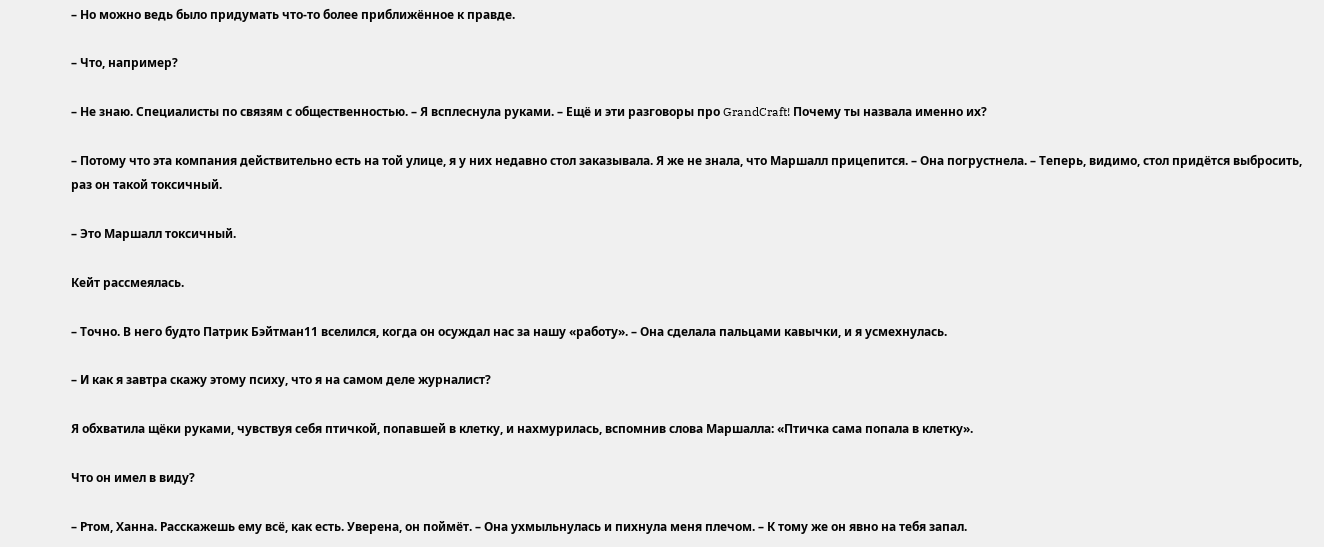– Но можно ведь было придумать что-то более приближённое к правде.

– Что, например?

– Не знаю. Специалисты по связям с общественностью. – Я всплеснула руками. – Ещё и эти разговоры про GrandCraft! Почему ты назвала именно их?

– Потому что эта компания действительно есть на той улице, я у них недавно стол заказывала. Я же не знала, что Маршалл прицепится. – Она погрустнела. – Теперь, видимо, стол придётся выбросить, раз он такой токсичный.

– Это Маршалл токсичный.

Кейт рассмеялась.

– Точно. В него будто Патрик Бэйтман11 вселился, когда он осуждал нас за нашу «работу». – Она сделала пальцами кавычки, и я усмехнулась.

– И как я завтра скажу этому психу, что я на самом деле журналист?

Я обхватила щёки руками, чувствуя себя птичкой, попавшей в клетку, и нахмурилась, вспомнив слова Маршалла: «Птичка сама попала в клетку».

Что он имел в виду?

– Ртом, Ханна. Расскажешь ему всё, как есть. Уверена, он поймёт. – Она ухмыльнулась и пихнула меня плечом. – К тому же он явно на тебя запал.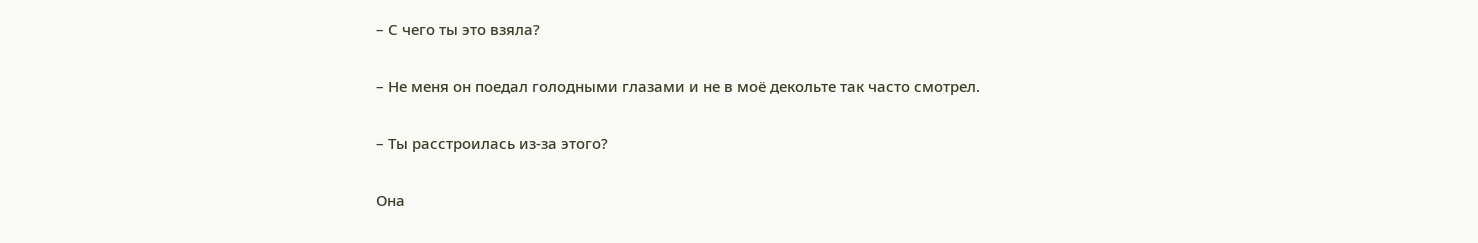– С чего ты это взяла?

– Не меня он поедал голодными глазами и не в моё декольте так часто смотрел.

– Ты расстроилась из-за этого?

Она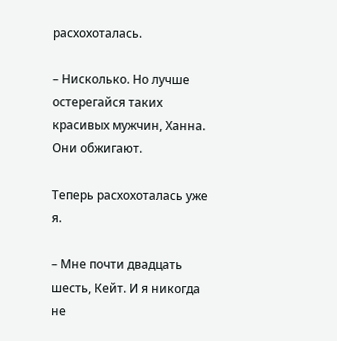расхохоталась.

– Нисколько. Но лучше остерегайся таких красивых мужчин, Ханна. Они обжигают.

Теперь расхохоталась уже я.

– Мне почти двадцать шесть, Кейт. И я никогда не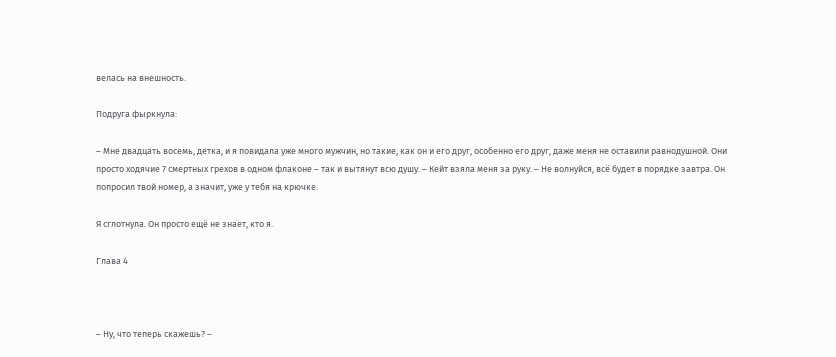велась на внешность.

Подруга фыркнула:

– Мне двадцать восемь, детка, и я повидала уже много мужчин, но такие, как он и его друг, особенно его друг, даже меня не оставили равнодушной. Они просто ходячие 7 смертных грехов в одном флаконе – так и вытянут всю душу. – Кейт взяла меня за руку. – Не волнуйся, всё будет в порядке завтра. Он попросил твой номер, а значит, уже у тебя на крючке.

Я сглотнула. Он просто ещё не знает, кто я.

Глава 4



– Ну, что теперь скажешь? –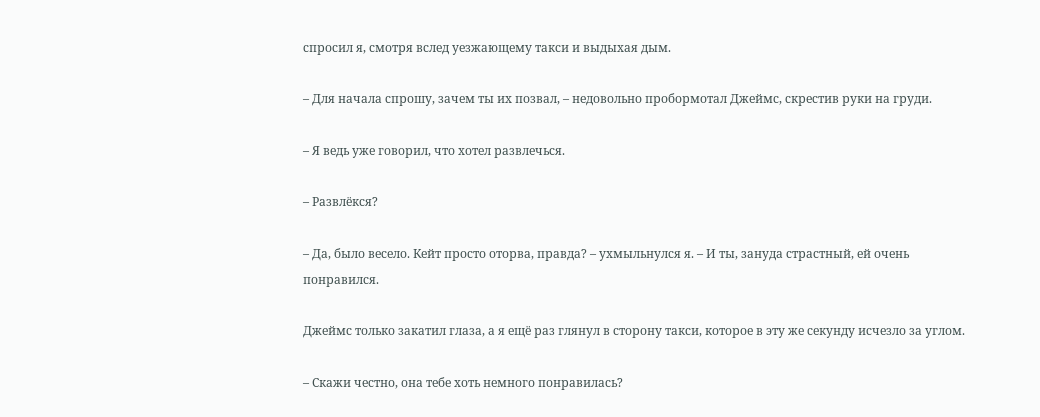спросил я, смотря вслед уезжающему такси и выдыхая дым.

– Для начала спрошу, зачем ты их позвал, – недовольно пробормотал Джеймс, скрестив руки на груди.

– Я ведь уже говорил, что хотел развлечься.

– Развлёкся?

– Да, было весело. Кейт просто оторва, правда? – ухмыльнулся я. – И ты, зануда страстный, ей очень понравился.

Джеймс только закатил глаза, а я ещё раз глянул в сторону такси, которое в эту же секунду исчезло за углом.

– Скажи честно, она тебе хоть немного понравилась?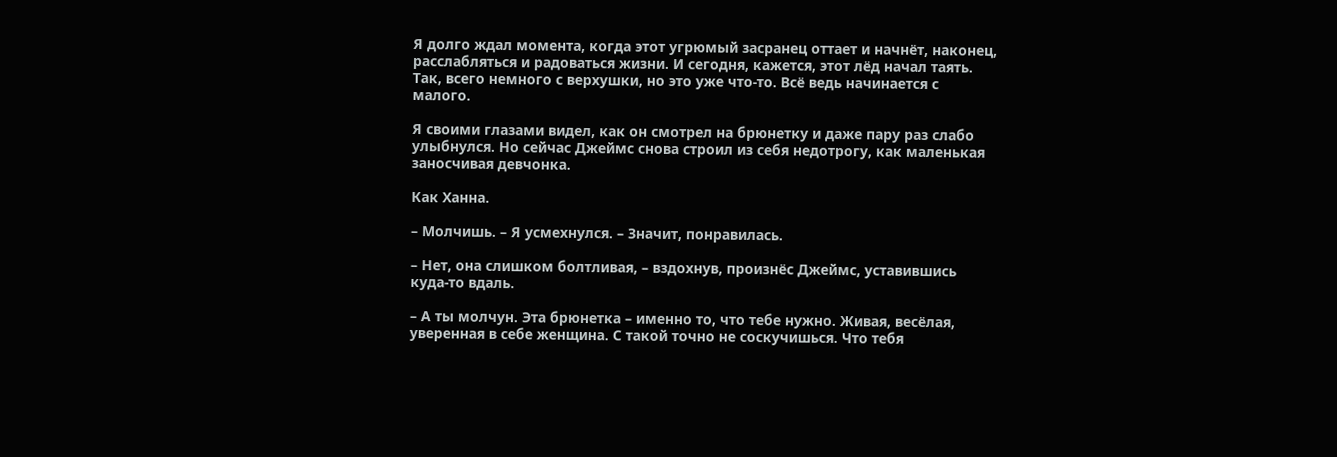Я долго ждал момента, когда этот угрюмый засранец оттает и начнёт, наконец, расслабляться и радоваться жизни. И сегодня, кажется, этот лёд начал таять. Так, всего немного с верхушки, но это уже что-то. Всё ведь начинается с малого.

Я своими глазами видел, как он смотрел на брюнетку и даже пару раз слабо улыбнулся. Но сейчас Джеймс снова строил из себя недотрогу, как маленькая заносчивая девчонка.

Как Ханна.

– Молчишь. – Я усмехнулся. – Значит, понравилась.

– Нет, она слишком болтливая, – вздохнув, произнёс Джеймс, уставившись куда-то вдаль.

– А ты молчун. Эта брюнетка – именно то, что тебе нужно. Живая, весёлая, уверенная в себе женщина. С такой точно не соскучишься. Что тебя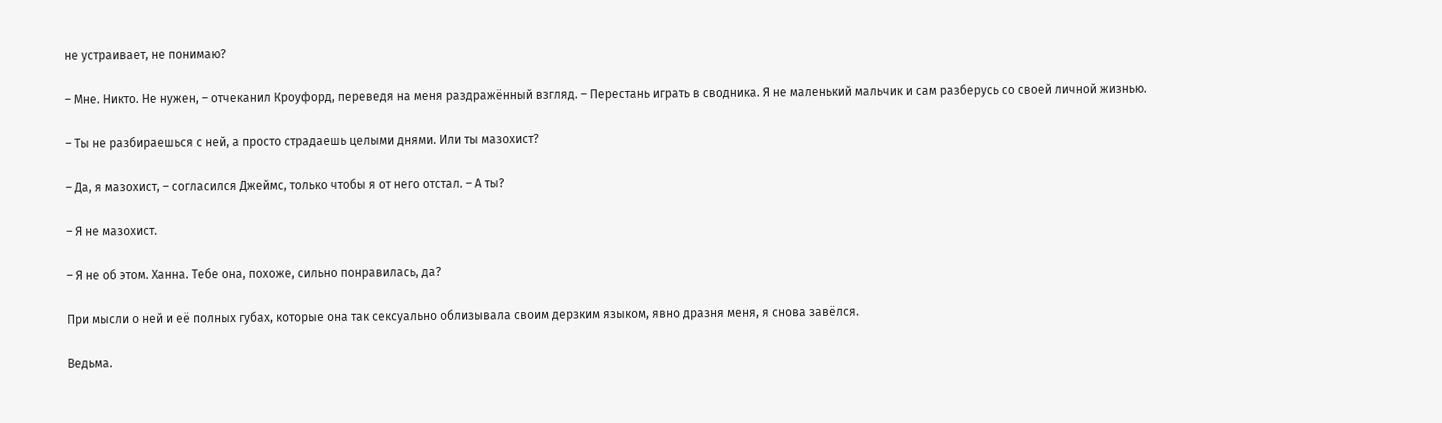не устраивает, не понимаю?

– Мне. Никто. Не нужен, – отчеканил Кроуфорд, переведя на меня раздражённый взгляд. – Перестань играть в сводника. Я не маленький мальчик и сам разберусь со своей личной жизнью.

– Ты не разбираешься с ней, а просто страдаешь целыми днями. Или ты мазохист?

– Да, я мазохист, – согласился Джеймс, только чтобы я от него отстал. – А ты?

– Я не мазохист.

– Я не об этом. Ханна. Тебе она, похоже, сильно понравилась, да?

При мысли о ней и её полных губах, которые она так сексуально облизывала своим дерзким языком, явно дразня меня, я снова завёлся.

Ведьма.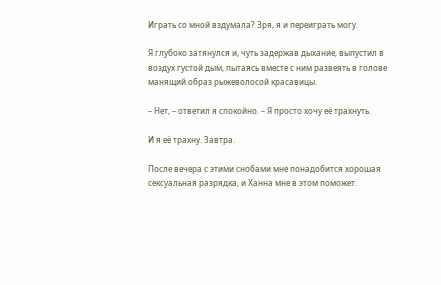Играть со мной вздумала? Зря, я и переиграть могу.

Я глубоко затянулся и, чуть задержав дыхание, выпустил в воздух густой дым, пытаясь вместе с ним развеять в голове манящий образ рыжеволосой красавицы.

– Нет, – ответил я спокойно. – Я просто хочу её трахнуть.

И я её трахну. Завтра.

После вечера с этими снобами мне понадобится хорошая сексуальная разрядка, и Ханна мне в этом поможет.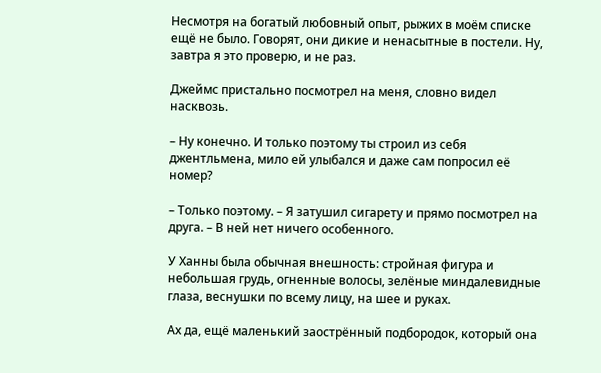Несмотря на богатый любовный опыт, рыжих в моём списке ещё не было. Говорят, они дикие и ненасытные в постели. Ну, завтра я это проверю, и не раз.

Джеймс пристально посмотрел на меня, словно видел насквозь.

– Ну конечно. И только поэтому ты строил из себя джентльмена, мило ей улыбался и даже сам попросил её номер?

– Только поэтому. – Я затушил сигарету и прямо посмотрел на друга. – В ней нет ничего особенного.

У Ханны была обычная внешность: стройная фигура и небольшая грудь, огненные волосы, зелёные миндалевидные глаза, веснушки по всему лицу, на шее и руках.

Ах да, ещё маленький заострённый подбородок, который она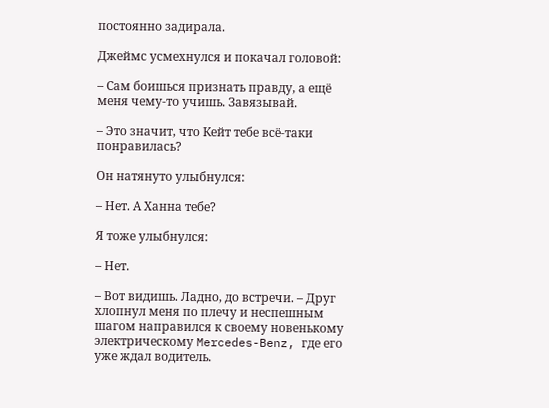постоянно задирала.

Джеймс усмехнулся и покачал головой:

– Сам боишься признать правду, а ещё меня чему-то учишь. Завязывай.

– Это значит, что Кейт тебе всё-таки понравилась?

Он натянуто улыбнулся:

– Нет. А Ханна тебе?

Я тоже улыбнулся:

– Нет.

– Вот видишь. Ладно, до встречи. – Друг хлопнул меня по плечу и неспешным шагом направился к своему новенькому электрическому Mercedes-Benz, где его уже ждал водитель.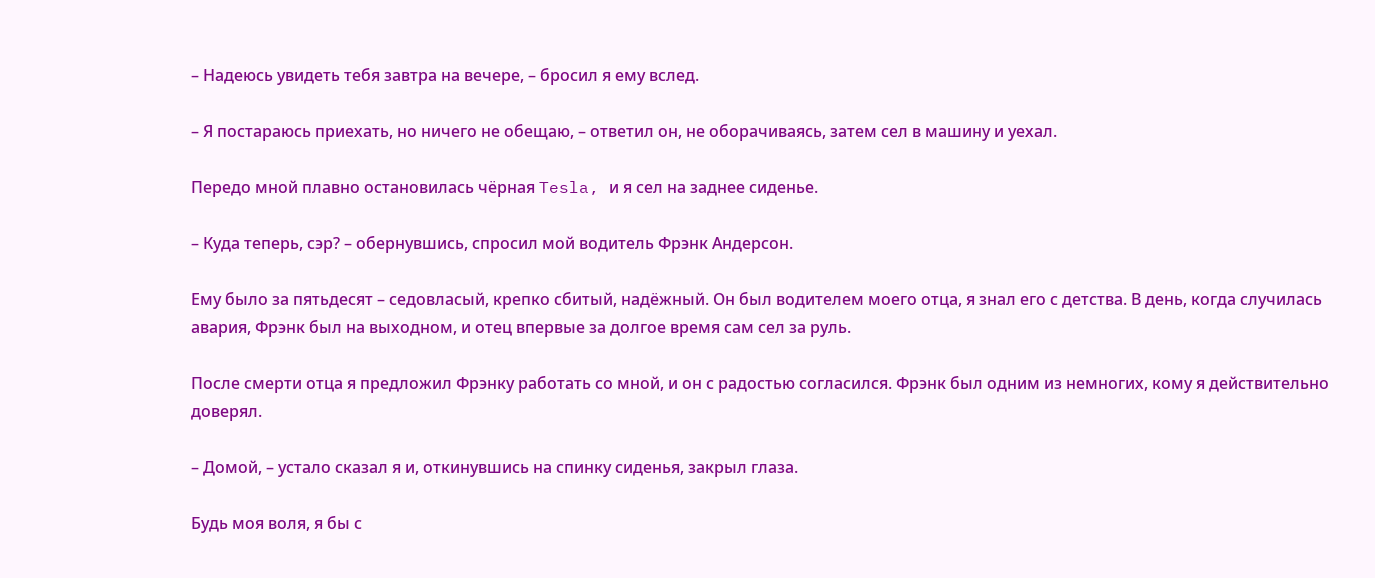– Надеюсь увидеть тебя завтра на вечере, – бросил я ему вслед.

– Я постараюсь приехать, но ничего не обещаю, – ответил он, не оборачиваясь, затем сел в машину и уехал.

Передо мной плавно остановилась чёрная Tesla, и я сел на заднее сиденье.

– Куда теперь, сэр? – обернувшись, спросил мой водитель Фрэнк Андерсон.

Ему было за пятьдесят – седовласый, крепко сбитый, надёжный. Он был водителем моего отца, я знал его с детства. В день, когда случилась авария, Фрэнк был на выходном, и отец впервые за долгое время сам сел за руль.

После смерти отца я предложил Фрэнку работать со мной, и он с радостью согласился. Фрэнк был одним из немногих, кому я действительно доверял.

– Домой, – устало сказал я и, откинувшись на спинку сиденья, закрыл глаза.

Будь моя воля, я бы с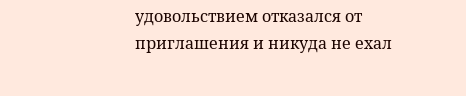удовольствием отказался от приглашения и никуда не ехал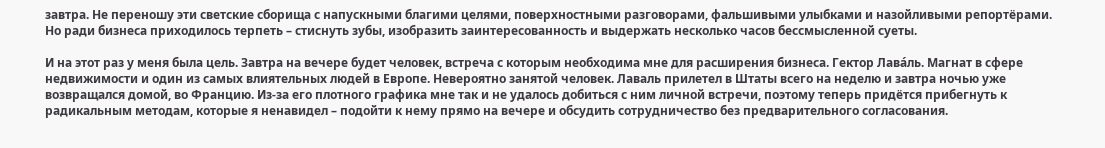завтра. Не переношу эти светские сборища с напускными благими целями, поверхностными разговорами, фальшивыми улыбками и назойливыми репортёрами. Но ради бизнеса приходилось терпеть – стиснуть зубы, изобразить заинтересованность и выдержать несколько часов бессмысленной суеты.

И на этот раз у меня была цель. Завтра на вечере будет человек, встреча с которым необходима мне для расширения бизнеса. Гектор Лава́ль. Магнат в сфере недвижимости и один из самых влиятельных людей в Европе. Невероятно занятой человек. Лаваль прилетел в Штаты всего на неделю и завтра ночью уже возвращался домой, во Францию. Из-за его плотного графика мне так и не удалось добиться с ним личной встречи, поэтому теперь придётся прибегнуть к радикальным методам, которые я ненавидел – подойти к нему прямо на вечере и обсудить сотрудничество без предварительного согласования.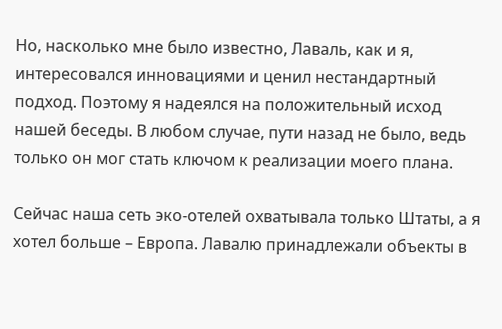Но, насколько мне было известно, Лаваль, как и я, интересовался инновациями и ценил нестандартный подход. Поэтому я надеялся на положительный исход нашей беседы. В любом случае, пути назад не было, ведь только он мог стать ключом к реализации моего плана.

Сейчас наша сеть эко-отелей охватывала только Штаты, а я хотел больше – Европа. Лавалю принадлежали объекты в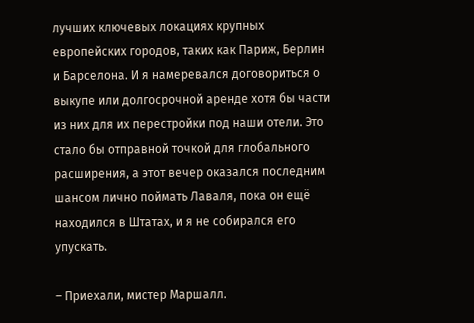лучших ключевых локациях крупных европейских городов, таких как Париж, Берлин и Барселона. И я намеревался договориться о выкупе или долгосрочной аренде хотя бы части из них для их перестройки под наши отели. Это стало бы отправной точкой для глобального расширения, а этот вечер оказался последним шансом лично поймать Лаваля, пока он ещё находился в Штатах, и я не собирался его упускать.

– Приехали, мистер Маршалл.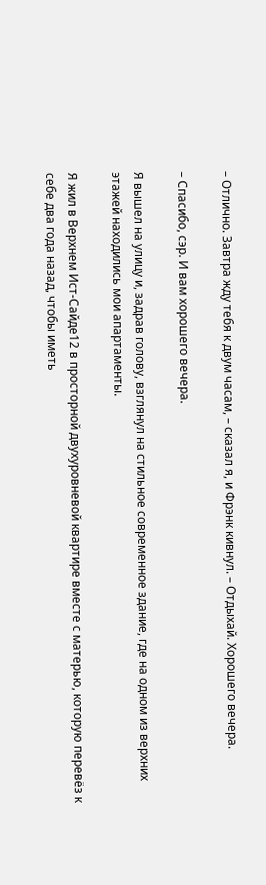– Отлично. Завтра жду тебя к двум часам, – сказал я, и Фрэнк кивнул. – Отдыхай. Хорошего вечера.

– Спасибо, сэр. И вам хорошего вечера.

Я вышел на улицу и, задрав голову, взглянул на стильное современное здание, где на одном из верхних этажей находились мои апартаменты.

Я жил в Верхнем Ист-Сайде12 в просторной двухуровневой квартире вместе с матерью, которую перевёз к себе два года назад, чтобы иметь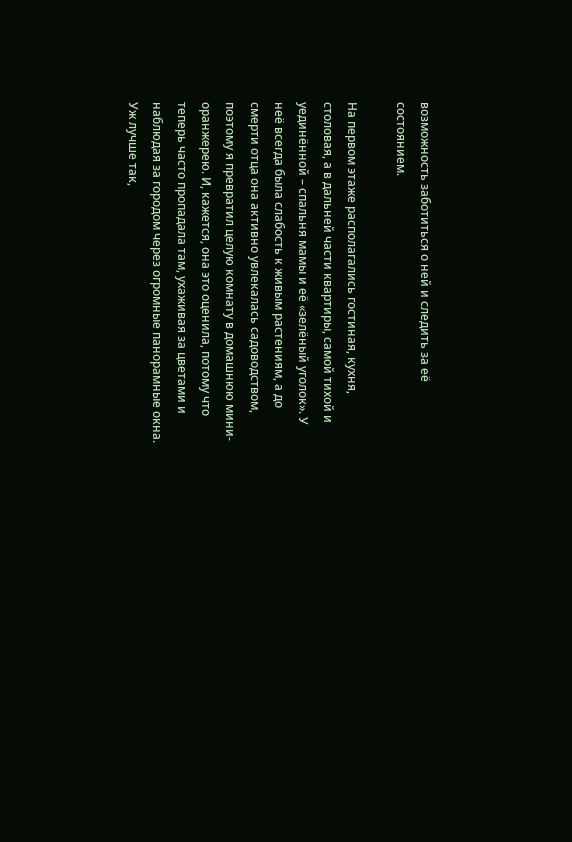возможность заботиться о ней и следить за её состоянием.

На первом этаже располагались гостиная, кухня, столовая, а в дальней части квартиры, самой тихой и уединённой – спальня мамы и её «зелёный уголок». У неё всегда была слабость к живым растениям, а до смерти отца она активно увлекалась садоводством, поэтому я превратил целую комнату в домашнюю мини-оранжерею. И, кажется, она это оценила, потому что теперь часто пропадала там, ухаживая за цветами и наблюдая за городом через огромные панорамные окна. Уж лучше так,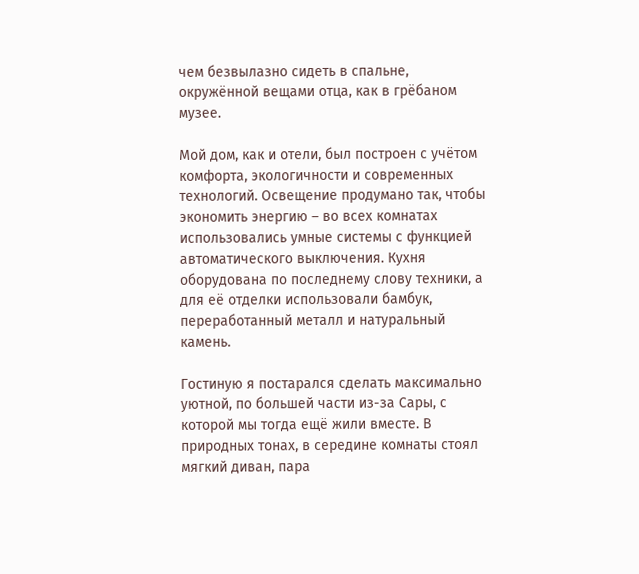чем безвылазно сидеть в спальне, окружённой вещами отца, как в грёбаном музее.

Мой дом, как и отели, был построен с учётом комфорта, экологичности и современных технологий. Освещение продумано так, чтобы экономить энергию – во всех комнатах использовались умные системы с функцией автоматического выключения. Кухня оборудована по последнему слову техники, а для её отделки использовали бамбук, переработанный металл и натуральный камень.

Гостиную я постарался сделать максимально уютной, по большей части из-за Сары, с которой мы тогда ещё жили вместе. В природных тонах, в середине комнаты стоял мягкий диван, пара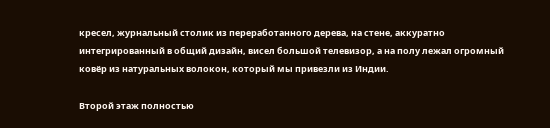кресел, журнальный столик из переработанного дерева, на стене, аккуратно интегрированный в общий дизайн, висел большой телевизор, а на полу лежал огромный ковёр из натуральных волокон, который мы привезли из Индии.

Второй этаж полностью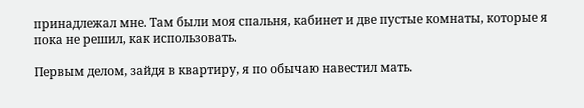принадлежал мне. Там были моя спальня, кабинет и две пустые комнаты, которые я пока не решил, как использовать.

Первым делом, зайдя в квартиру, я по обычаю навестил мать.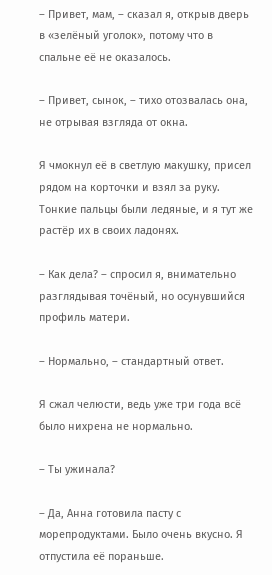– Привет, мам, – сказал я, открыв дверь в «зелёный уголок», потому что в спальне её не оказалось.

– Привет, сынок, – тихо отозвалась она, не отрывая взгляда от окна.

Я чмокнул её в светлую макушку, присел рядом на корточки и взял за руку. Тонкие пальцы были ледяные, и я тут же растёр их в своих ладонях.

– Как дела? – спросил я, внимательно разглядывая точёный, но осунувшийся профиль матери.

– Нормально, – стандартный ответ.

Я сжал челюсти, ведь уже три года всё было нихрена не нормально.

– Ты ужинала?

– Да, Анна готовила пасту с морепродуктами. Было очень вкусно. Я отпустила её пораньше.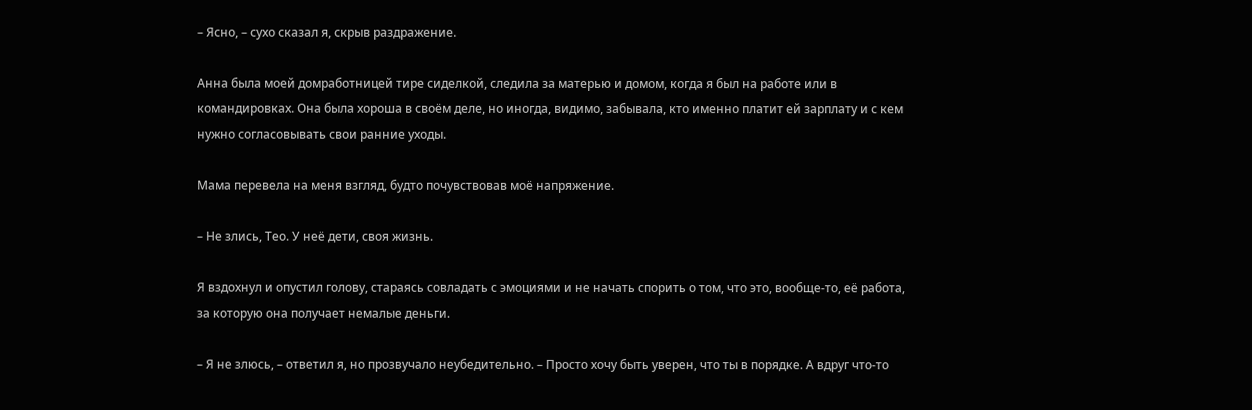– Ясно, – сухо сказал я, скрыв раздражение.

Анна была моей домработницей тире сиделкой, следила за матерью и домом, когда я был на работе или в командировках. Она была хороша в своём деле, но иногда, видимо, забывала, кто именно платит ей зарплату и с кем нужно согласовывать свои ранние уходы.

Мама перевела на меня взгляд, будто почувствовав моё напряжение.

– Не злись, Тео. У неё дети, своя жизнь.

Я вздохнул и опустил голову, стараясь совладать с эмоциями и не начать спорить о том, что это, вообще-то, её работа, за которую она получает немалые деньги.

– Я не злюсь, – ответил я, но прозвучало неубедительно. – Просто хочу быть уверен, что ты в порядке. А вдруг что-то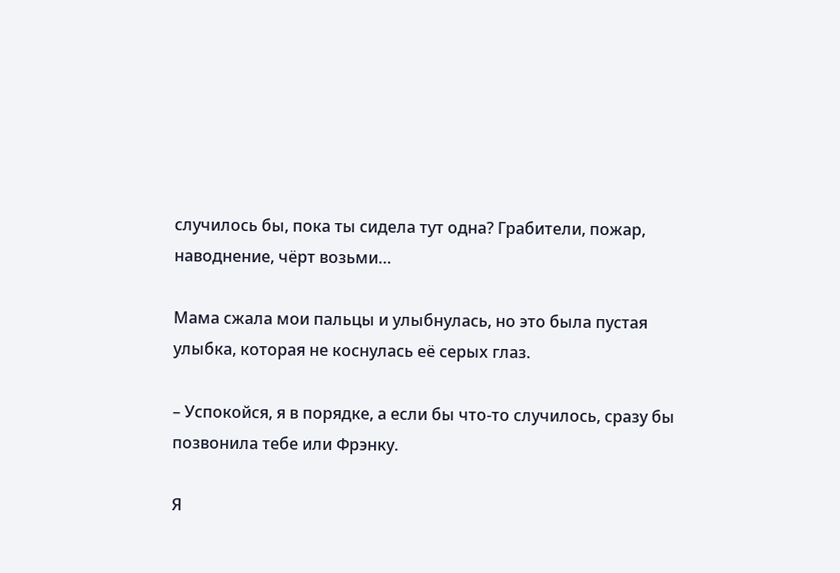случилось бы, пока ты сидела тут одна? Грабители, пожар, наводнение, чёрт возьми…

Мама сжала мои пальцы и улыбнулась, но это была пустая улыбка, которая не коснулась её серых глаз.

– Успокойся, я в порядке, а если бы что-то случилось, сразу бы позвонила тебе или Фрэнку.

Я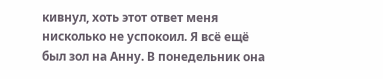кивнул, хоть этот ответ меня нисколько не успокоил. Я всё ещё был зол на Анну. В понедельник она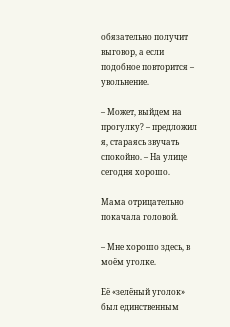обязательно получит выговор, а если подобное повторится – увольнение.

– Может, выйдем на прогулку? – предложил я, стараясь звучать спокойно. – На улице сегодня хорошо.

Мама отрицательно покачала головой.

– Мне хорошо здесь, в моём уголке.

Её «зелёный уголок» был единственным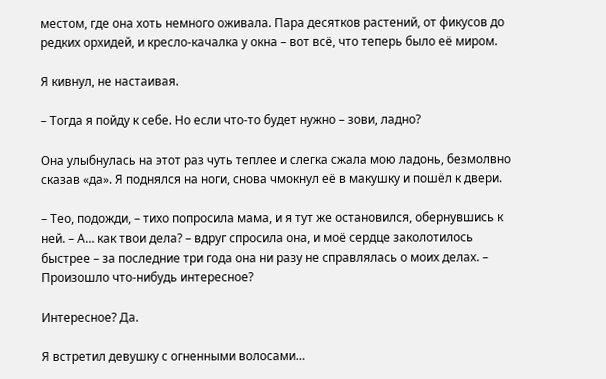местом, где она хоть немного оживала. Пара десятков растений, от фикусов до редких орхидей, и кресло-качалка у окна – вот всё, что теперь было её миром.

Я кивнул, не настаивая.

– Тогда я пойду к себе. Но если что-то будет нужно – зови, ладно?

Она улыбнулась на этот раз чуть теплее и слегка сжала мою ладонь, безмолвно сказав «да». Я поднялся на ноги, снова чмокнул её в макушку и пошёл к двери.

– Тео, подожди, – тихо попросила мама, и я тут же остановился, обернувшись к ней. – А… как твои дела? – вдруг спросила она, и моё сердце заколотилось быстрее – за последние три года она ни разу не справлялась о моих делах. – Произошло что-нибудь интересное?

Интересное? Да.

Я встретил девушку с огненными волосами…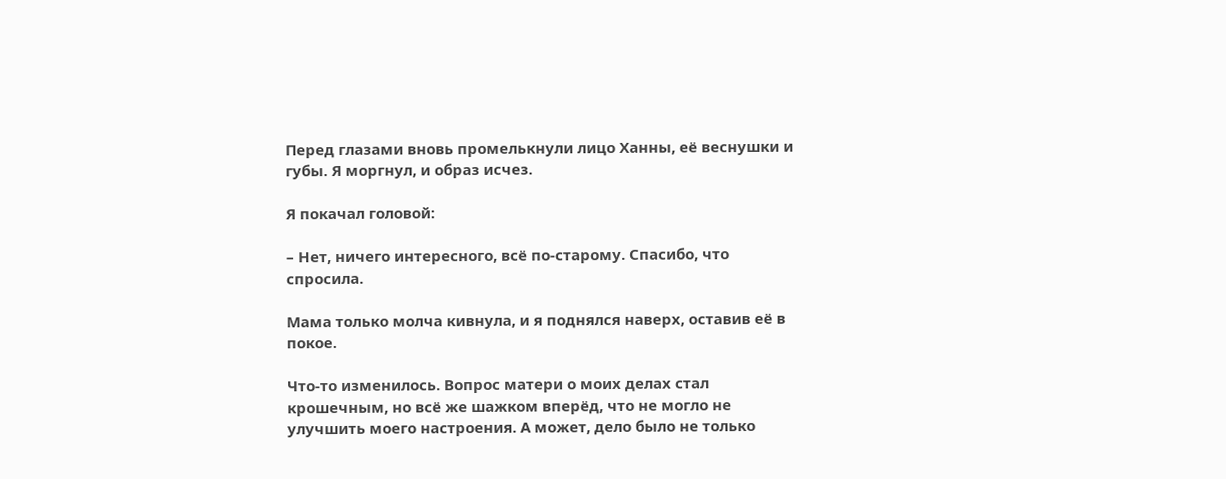Перед глазами вновь промелькнули лицо Ханны, её веснушки и губы. Я моргнул, и образ исчез.

Я покачал головой:

– Нет, ничего интересного, всё по-старому. Спасибо, что спросила.

Мама только молча кивнула, и я поднялся наверх, оставив её в покое.

Что-то изменилось. Вопрос матери о моих делах стал крошечным, но всё же шажком вперёд, что не могло не улучшить моего настроения. А может, дело было не только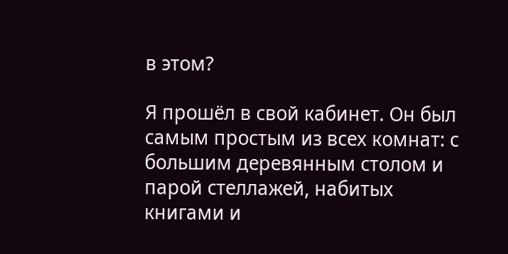в этом?

Я прошёл в свой кабинет. Он был самым простым из всех комнат: с большим деревянным столом и парой стеллажей, набитых книгами и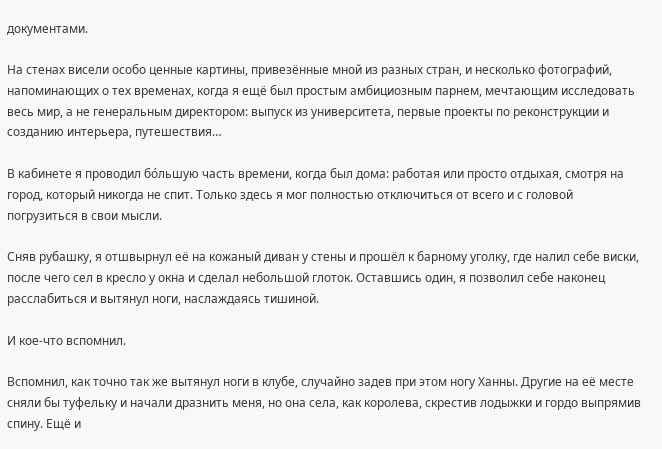документами.

На стенах висели особо ценные картины, привезённые мной из разных стран, и несколько фотографий, напоминающих о тех временах, когда я ещё был простым амбициозным парнем, мечтающим исследовать весь мир, а не генеральным директором: выпуск из университета, первые проекты по реконструкции и созданию интерьера, путешествия…

В кабинете я проводил бо́льшую часть времени, когда был дома: работая или просто отдыхая, смотря на город, который никогда не спит. Только здесь я мог полностью отключиться от всего и с головой погрузиться в свои мысли.

Сняв рубашку, я отшвырнул её на кожаный диван у стены и прошёл к барному уголку, где налил себе виски, после чего сел в кресло у окна и сделал небольшой глоток. Оставшись один, я позволил себе наконец расслабиться и вытянул ноги, наслаждаясь тишиной.

И кое-что вспомнил.

Вспомнил, как точно так же вытянул ноги в клубе, случайно задев при этом ногу Ханны. Другие на её месте сняли бы туфельку и начали дразнить меня, но она села, как королева, скрестив лодыжки и гордо выпрямив спину. Ещё и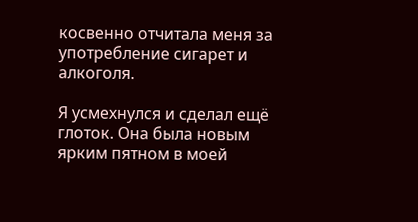косвенно отчитала меня за употребление сигарет и алкоголя.

Я усмехнулся и сделал ещё глоток. Она была новым ярким пятном в моей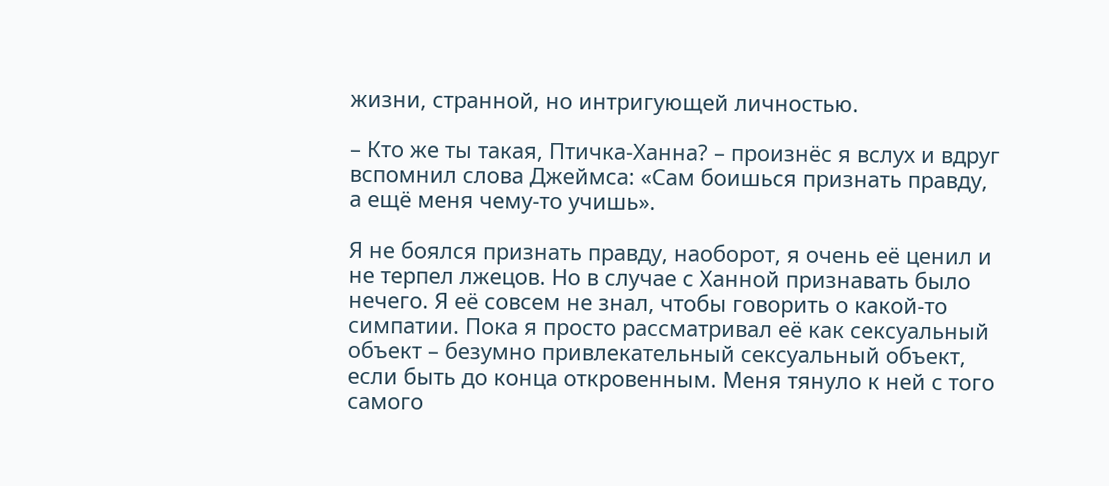жизни, странной, но интригующей личностью.

– Кто же ты такая, Птичка-Ханна? – произнёс я вслух и вдруг вспомнил слова Джеймса: «Сам боишься признать правду, а ещё меня чему-то учишь».

Я не боялся признать правду, наоборот, я очень её ценил и не терпел лжецов. Но в случае с Ханной признавать было нечего. Я её совсем не знал, чтобы говорить о какой-то симпатии. Пока я просто рассматривал её как сексуальный объект – безумно привлекательный сексуальный объект, если быть до конца откровенным. Меня тянуло к ней с того самого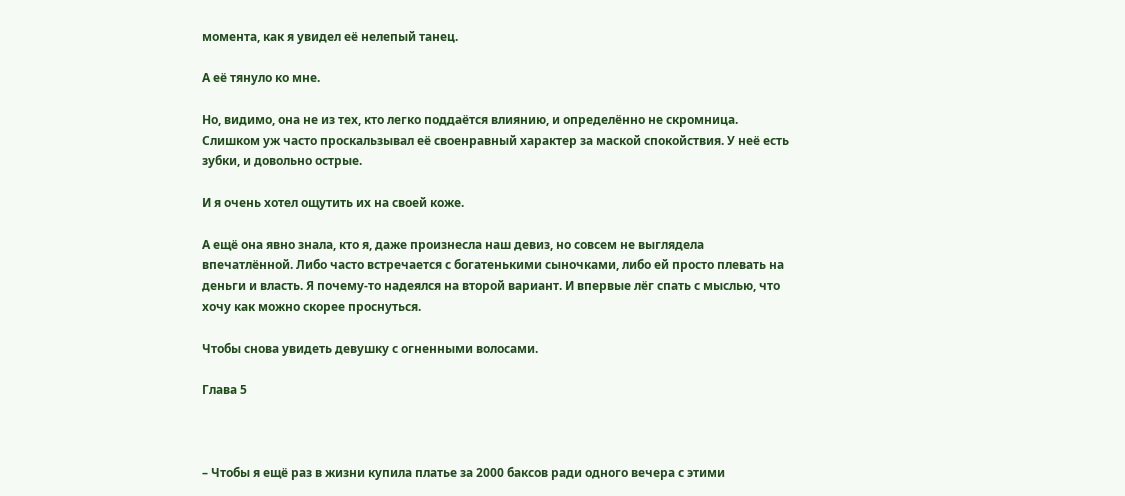момента, как я увидел её нелепый танец.

А её тянуло ко мне.

Но, видимо, она не из тех, кто легко поддаётся влиянию, и определённо не скромница. Слишком уж часто проскальзывал её своенравный характер за маской спокойствия. У неё есть зубки, и довольно острые.

И я очень хотел ощутить их на своей коже.

А ещё она явно знала, кто я, даже произнесла наш девиз, но совсем не выглядела впечатлённой. Либо часто встречается с богатенькими сыночками, либо ей просто плевать на деньги и власть. Я почему-то надеялся на второй вариант. И впервые лёг спать с мыслью, что хочу как можно скорее проснуться.

Чтобы снова увидеть девушку с огненными волосами.

Глава 5



– Чтобы я ещё раз в жизни купила платье за 2000 баксов ради одного вечера с этими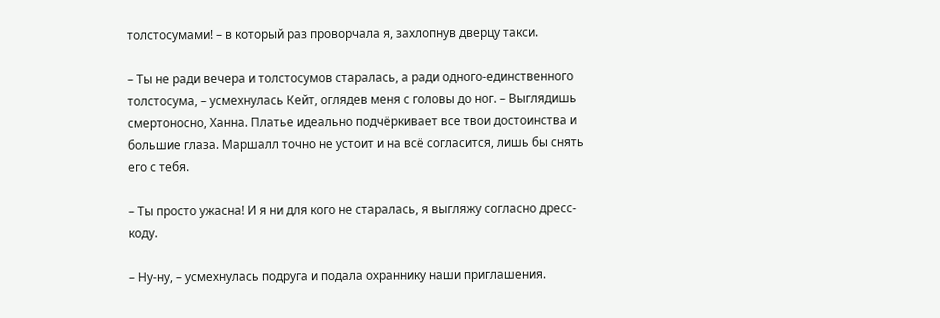толстосумами! – в который раз проворчала я, захлопнув дверцу такси.

– Ты не ради вечера и толстосумов старалась, а ради одного-единственного толстосума, – усмехнулась Кейт, оглядев меня с головы до ног. – Выглядишь смертоносно, Ханна. Платье идеально подчёркивает все твои достоинства и большие глаза. Маршалл точно не устоит и на всё согласится, лишь бы снять его с тебя.

– Ты просто ужасна! И я ни для кого не старалась, я выгляжу согласно дресс-коду.

– Ну-ну, – усмехнулась подруга и подала охраннику наши приглашения.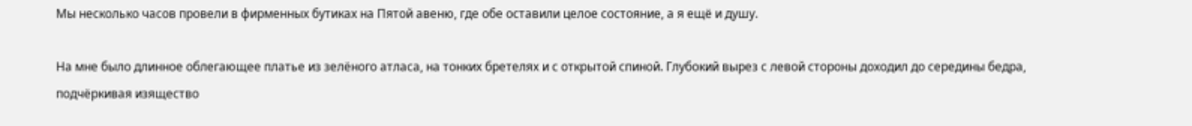Мы несколько часов провели в фирменных бутиках на Пятой авеню, где обе оставили целое состояние, а я ещё и душу.

На мне было длинное облегающее платье из зелёного атласа, на тонких бретелях и с открытой спиной. Глубокий вырез с левой стороны доходил до середины бедра, подчёркивая изящество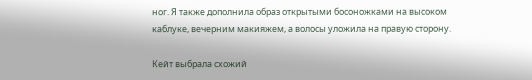ног. Я также дополнила образ открытыми босоножками на высоком каблуке, вечерним макияжем, а волосы уложила на правую сторону.

Кейт выбрала схожий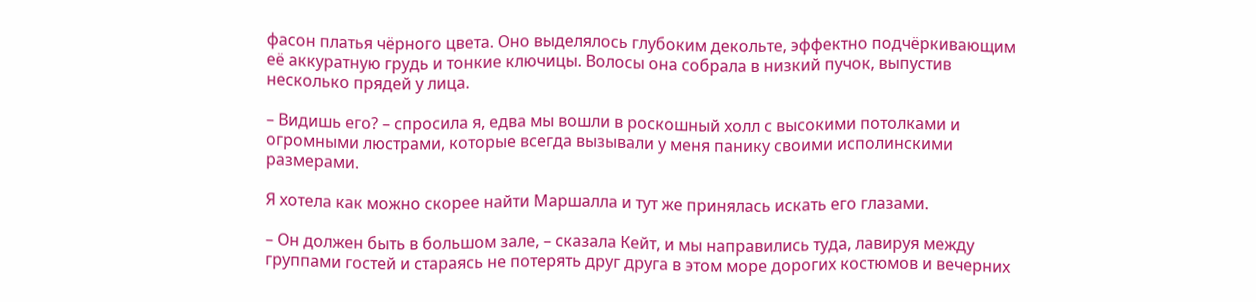фасон платья чёрного цвета. Оно выделялось глубоким декольте, эффектно подчёркивающим её аккуратную грудь и тонкие ключицы. Волосы она собрала в низкий пучок, выпустив несколько прядей у лица.

– Видишь его? – спросила я, едва мы вошли в роскошный холл с высокими потолками и огромными люстрами, которые всегда вызывали у меня панику своими исполинскими размерами.

Я хотела как можно скорее найти Маршалла и тут же принялась искать его глазами.

– Он должен быть в большом зале, – сказала Кейт, и мы направились туда, лавируя между группами гостей и стараясь не потерять друг друга в этом море дорогих костюмов и вечерних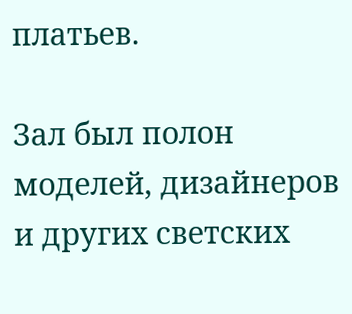платьев.

Зал был полон моделей, дизайнеров и других светских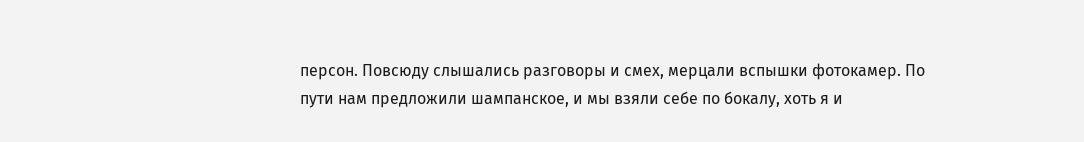персон. Повсюду слышались разговоры и смех, мерцали вспышки фотокамер. По пути нам предложили шампанское, и мы взяли себе по бокалу, хоть я и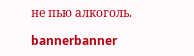не пью алкоголь.

bannerbanner